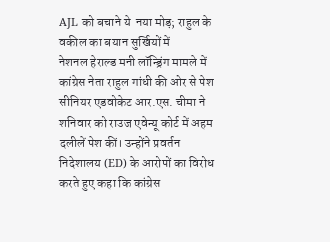AJL को बचाने ये  नया मोड़; राहुल के वकील का बयान सुर्खियों में
नेशनल हेराल्ड मनी लॉन्ड्रिंग मामले में कांग्रेस नेता राहुल गांधी की ओर से पेश सीनियर एडवोकेट आर.एस. चीमा ने शनिवार को राउज एवेन्यू कोर्ट में अहम दलीलें पेश कीं। उन्होंने प्रवर्तन निदेशालय (ED) के आरोपों का विरोध करते हुए कहा कि कांग्रेस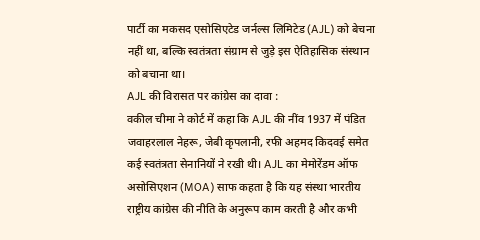पार्टी का मकसद एसोसिएटेड जर्नल्स लिमिटेड (AJL) को बेचना नहीं था, बल्कि स्वतंत्रता संग्राम से जुड़े इस ऐतिहासिक संस्थान को बचाना था।
AJL की विरासत पर कांग्रेस का दावा :
वकील चीमा ने कोर्ट में कहा कि AJL की नींव 1937 में पंडित जवाहरलाल नेहरू, जेबी कृपलानी, रफी अहमद किदवई समेत कई स्वतंत्रता सेनानियों ने रखी थी। AJL का मेमोरेंडम ऑफ असोसिएशन (MOA) साफ कहता है कि यह संस्था भारतीय राष्ट्रीय कांग्रेस की नीति के अनुरूप काम करती है और कभी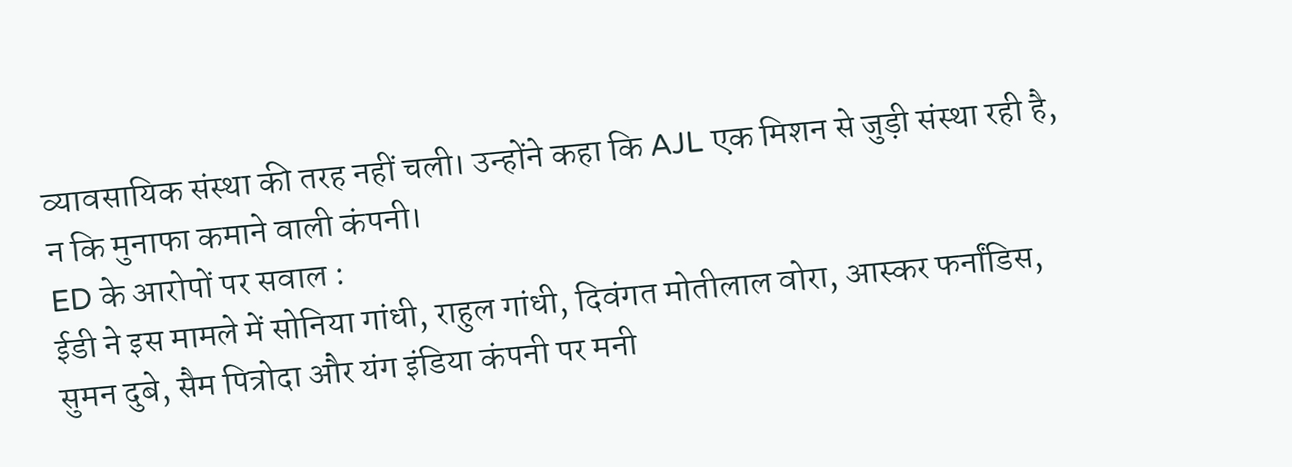व्यावसायिक संस्था की तरह नहीं चली। उन्होंने कहा कि AJL एक मिशन से जुड़ी संस्था रही है, न कि मुनाफा कमाने वाली कंपनी।
ED के आरोपों पर सवाल :
ईडी ने इस मामले में सोनिया गांधी, राहुल गांधी, दिवंगत मोतीलाल वोरा, आस्कर फर्नांडिस, सुमन दुबे, सैम पित्रोदा और यंग इंडिया कंपनी पर मनी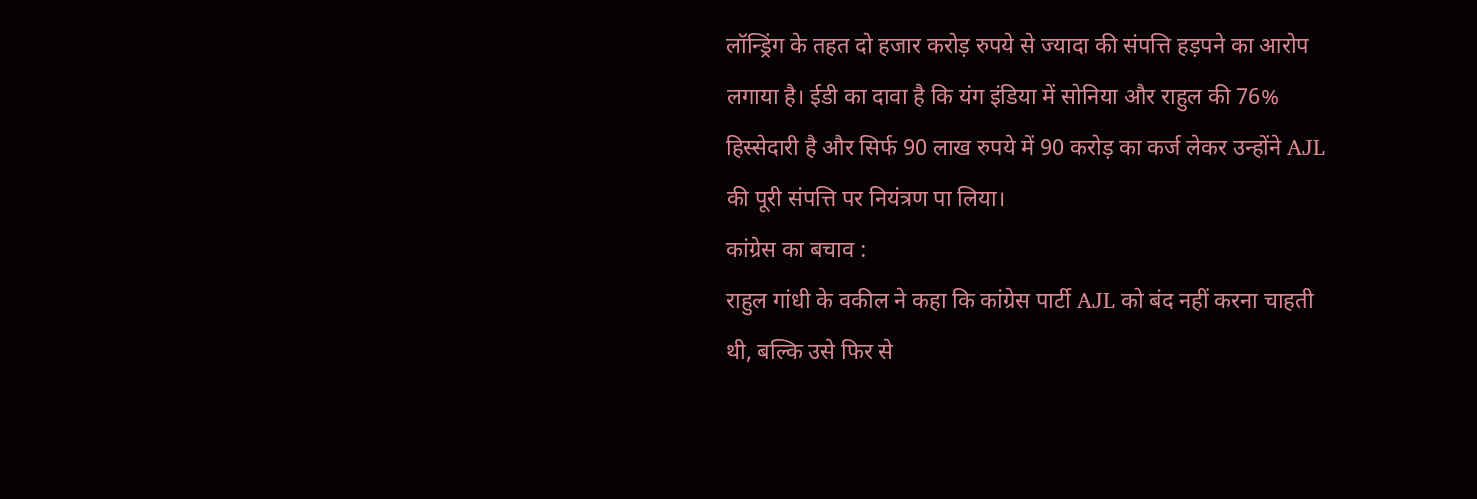लॉन्ड्रिंग के तहत दो हजार करोड़ रुपये से ज्यादा की संपत्ति हड़पने का आरोप लगाया है। ईडी का दावा है कि यंग इंडिया में सोनिया और राहुल की 76% हिस्सेदारी है और सिर्फ 90 लाख रुपये में 90 करोड़ का कर्ज लेकर उन्होंने AJL की पूरी संपत्ति पर नियंत्रण पा लिया।
कांग्रेस का बचाव :
राहुल गांधी के वकील ने कहा कि कांग्रेस पार्टी AJL को बंद नहीं करना चाहती थी, बल्कि उसे फिर से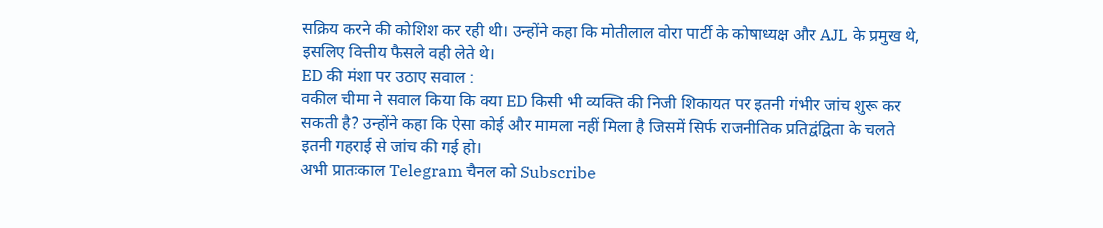सक्रिय करने की कोशिश कर रही थी। उन्होंने कहा कि मोतीलाल वोरा पार्टी के कोषाध्यक्ष और AJL के प्रमुख थे, इसलिए वित्तीय फैसले वही लेते थे।
ED की मंशा पर उठाए सवाल :
वकील चीमा ने सवाल किया कि क्या ED किसी भी व्यक्ति की निजी शिकायत पर इतनी गंभीर जांच शुरू कर सकती है? उन्होंने कहा कि ऐसा कोई और मामला नहीं मिला है जिसमें सिर्फ राजनीतिक प्रतिद्वंद्विता के चलते इतनी गहराई से जांच की गई हो।
अभी प्रातःकाल Telegram चैनल को Subscribe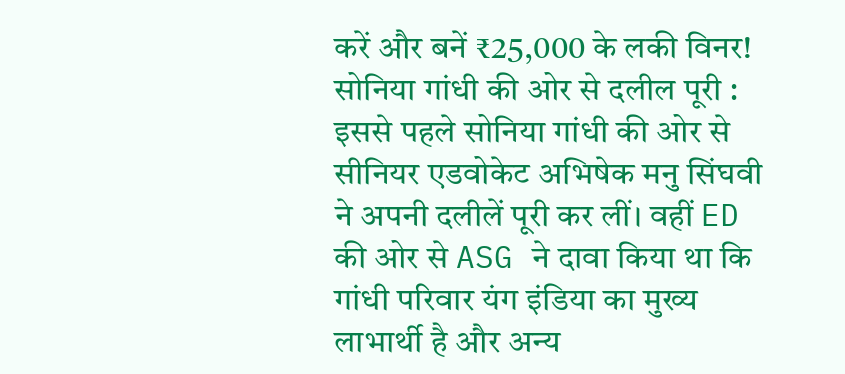करें और बनें ₹25,000 के लकी विनर!
सोनिया गांधी की ओर से दलील पूरी :
इससे पहले सोनिया गांधी की ओर से सीनियर एडवोकेट अभिषेक मनु सिंघवी ने अपनी दलीलें पूरी कर लीं। वहीं ED की ओर से ASG ने दावा किया था कि गांधी परिवार यंग इंडिया का मुख्य लाभार्थी है और अन्य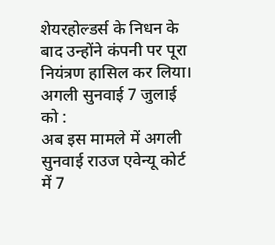शेयरहोल्डर्स के निधन के बाद उन्होंने कंपनी पर पूरा नियंत्रण हासिल कर लिया।
अगली सुनवाई 7 जुलाई को :
अब इस मामले में अगली सुनवाई राउज एवेन्यू कोर्ट में 7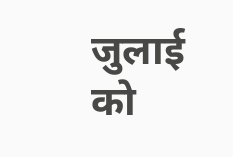जुलाई को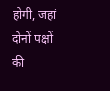होगी, जहां दोनों पक्षों की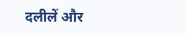दलीलें और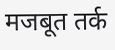मजबूत तर्क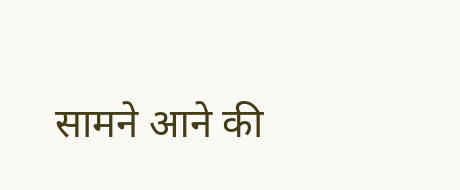सामने आने की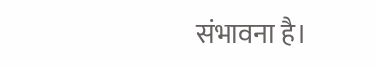संभावना है।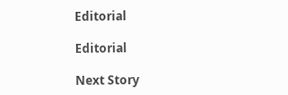Editorial

Editorial

Next Story